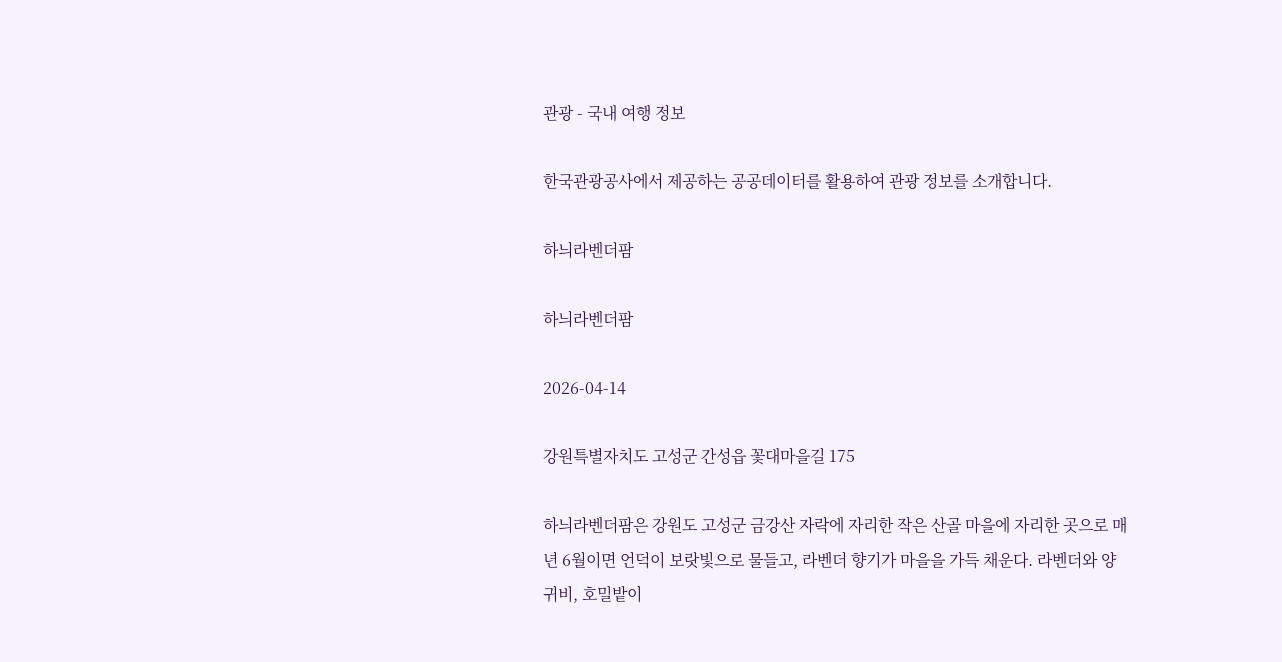관광 - 국내 여행 정보

한국관광공사에서 제공하는 공공데이터를 활용하여 관광 정보를 소개합니다.

하늬라벤더팜

하늬라벤더팜

2026-04-14

강원특별자치도 고성군 간성읍 꽃대마을길 175

하늬라벤더팜은 강원도 고성군 금강산 자락에 자리한 작은 산골 마을에 자리한 곳으로 매년 6월이면 언덕이 보랏빛으로 물들고, 라벤더 향기가 마을을 가득 채운다. 라벤더와 양귀비, 호밀밭이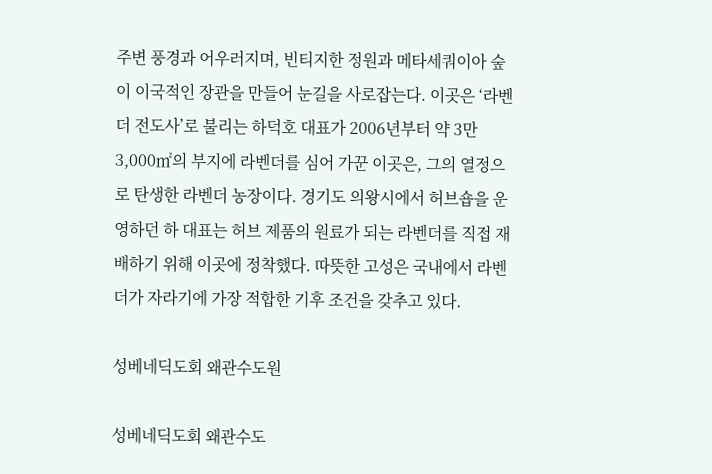주변 풍경과 어우러지며, 빈티지한 정원과 메타세쿼이아 숲이 이국적인 장관을 만들어 눈길을 사로잡는다. 이곳은 ‘라벤더 전도사’로 불리는 하덕호 대표가 2006년부터 약 3만 3,000㎡의 부지에 라벤더를 심어 가꾼 이곳은, 그의 열정으로 탄생한 라벤더 농장이다. 경기도 의왕시에서 허브숍을 운영하던 하 대표는 허브 제품의 원료가 되는 라벤더를 직접 재배하기 위해 이곳에 정착했다. 따뜻한 고성은 국내에서 라벤더가 자라기에 가장 적합한 기후 조건을 갖추고 있다.

성베네딕도회 왜관수도원

성베네딕도회 왜관수도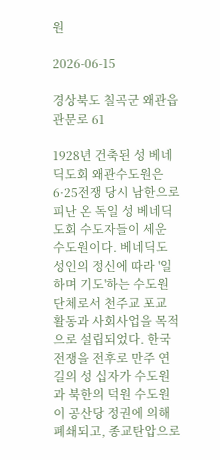원

2026-06-15

경상북도 칠곡군 왜관읍 관문로 61

1928년 건축된 성 베네딕도회 왜관수도원은 6·25전쟁 당시 남한으로 피난 온 독일 성 베네딕도회 수도자들이 세운 수도원이다. 베네딕도 성인의 정신에 따라 '일하며 기도'하는 수도원 단체로서 천주교 포교 활동과 사회사업을 목적으로 설립되었다. 한국 전쟁을 전후로 만주 연길의 성 십자가 수도원과 북한의 덕원 수도원이 공산당 정권에 의해 폐쇄되고, 종교탄압으로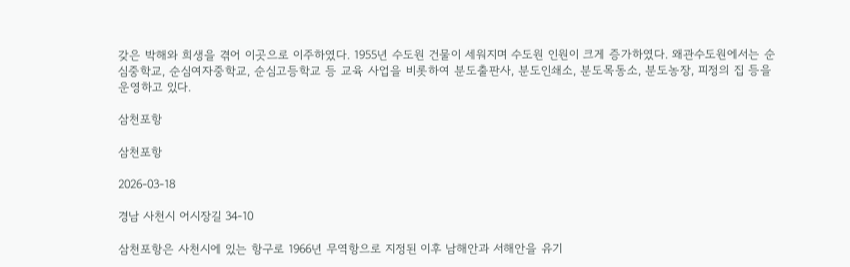갖은 박해와 희생을 겪어 이곳으로 이주하였다. 1955년 수도원 건물이 세워지며 수도원 인원이 크게 증가하였다. 왜관수도원에서는 순심중학교, 순심여자중학교, 순심고등학교 등 교육 사업을 비롯하여 분도출판사, 분도인쇄소, 분도목동소, 분도농장, 피정의 집 등을 운영하고 있다.

삼천포항

삼천포항

2026-03-18

경남 사천시 어시장길 34-10

삼천포항은 사천시에 있는 항구로 1966년 무역항으로 지정된 이후 남해안과 서해안을 유기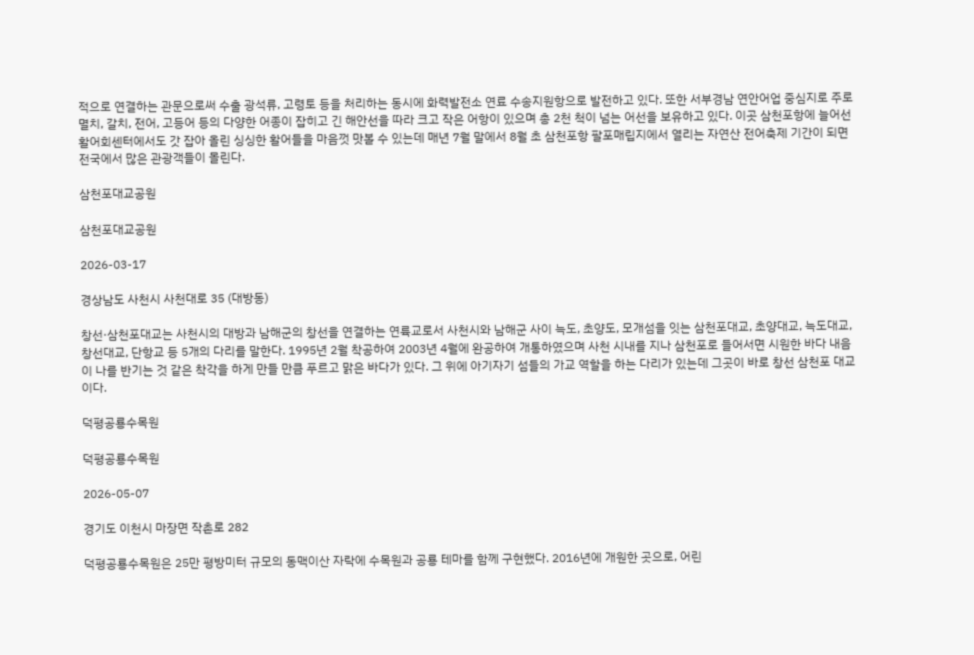적으로 연결하는 관문으로써 수출 광석류, 고령토 등을 처리하는 동시에 화력발전소 연료 수송지원항으로 발전하고 있다. 또한 서부경남 연안어업 중심지로 주로 멸치, 갈치, 전어, 고등어 등의 다양한 어종이 잡히고 긴 해안선을 따라 크고 작은 어항이 있으며 총 2천 척이 넘는 어선을 보유하고 있다. 이곳 삼천포항에 늘어선 활어회센터에서도 갓 잡아 올린 싱싱한 활어들을 마음껏 맛볼 수 있는데 매년 7월 말에서 8월 초 삼천포항 팔포매립지에서 열리는 자연산 전어축제 기간이 되면 전국에서 많은 관광객들이 몰린다.

삼천포대교공원

삼천포대교공원

2026-03-17

경상남도 사천시 사천대로 35 (대방동)

창선·삼천포대교는 사천시의 대방과 남해군의 창선을 연결하는 연륙교로서 사천시와 남해군 사이 늑도, 초양도, 모개섬을 잇는 삼천포대교, 초양대교, 늑도대교, 창선대교, 단항교 등 5개의 다리를 말한다. 1995년 2월 착공하여 2003년 4월에 완공하여 개통하였으며 사천 시내를 지나 삼천포로 들어서면 시원한 바다 내음이 나를 반기는 것 같은 착각을 하게 만들 만큼 푸르고 맑은 바다가 있다. 그 위에 아기자기 섬들의 가교 역할을 하는 다리가 있는데 그곳이 바로 창선 삼천포 대교이다.

덕평공룡수목원

덕평공룡수목원

2026-05-07

경기도 이천시 마장면 작촌로 282

덕평공룡수목원은 25만 평방미터 규모의 동맥이산 자락에 수목원과 공룡 테마를 함께 구현했다. 2016년에 개원한 곳으로, 어린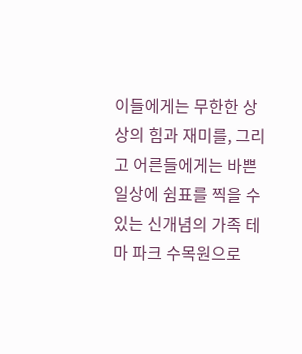이들에게는 무한한 상상의 힘과 재미를, 그리고 어른들에게는 바쁜 일상에 쉼표를 찍을 수 있는 신개념의 가족 테마 파크 수목원으로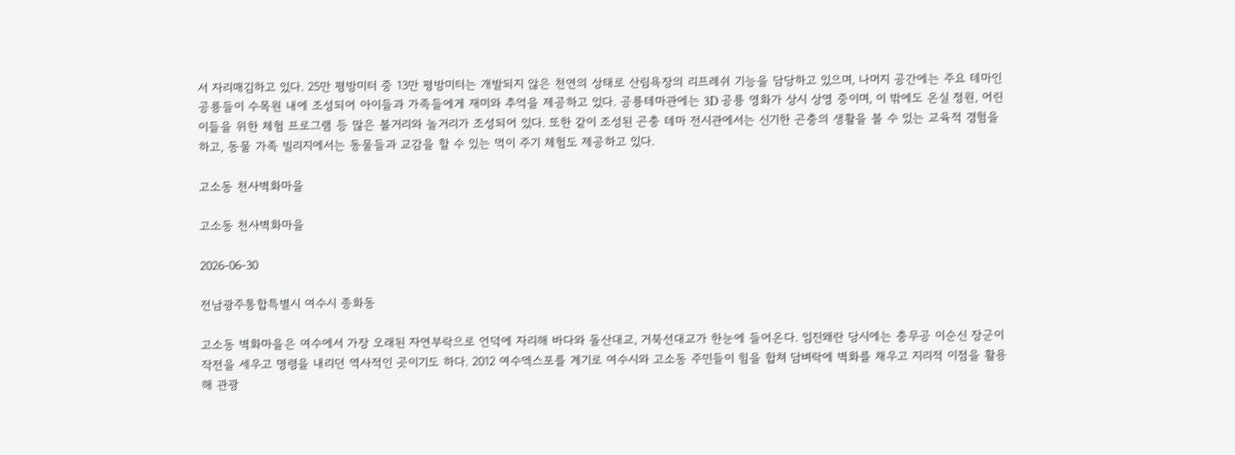서 자리매김하고 있다. 25만 평방미터 중 13만 평방미터는 개발되지 않은 천연의 상태로 산림욕장의 리프레쉬 기능을 담당하고 있으며, 나머지 공간에는 주요 테마인 공룡들이 수목원 내에 조성되어 아이들과 가족들에게 재미와 추억을 제공하고 있다. 공룡테마관에는 3D 공룡 영화가 상시 상영 중이며, 이 밖에도 온실 정원, 어린이들을 위한 체험 프로그램 등 많은 볼거리와 놀거리가 조성되어 있다. 또한 같이 조성된 곤충 테마 전시관에서는 신기한 곤충의 생활을 볼 수 있는 교육적 경험을 하고, 동물 가족 빌리지에서는 동물들과 교감을 할 수 있는 먹이 주기 체험도 제공하고 있다.

고소동 천사벽화마을

고소동 천사벽화마을

2026-06-30

전남광주통합특별시 여수시 종화동

고소동 벽화마을은 여수에서 가장 오래된 자연부락으로 언덕에 자리해 바다와 돌산대교, 거북선대교가 한눈에 들어온다. 임진왜란 당시에는 충무공 이순신 장군이 작전을 세우고 명령을 내리던 역사적인 곳이기도 하다. 2012 여수엑스포를 계기로 여수시와 고소동 주민들이 힘을 합쳐 담벼락에 벽화를 채우고 지리적 이점을 활용해 관광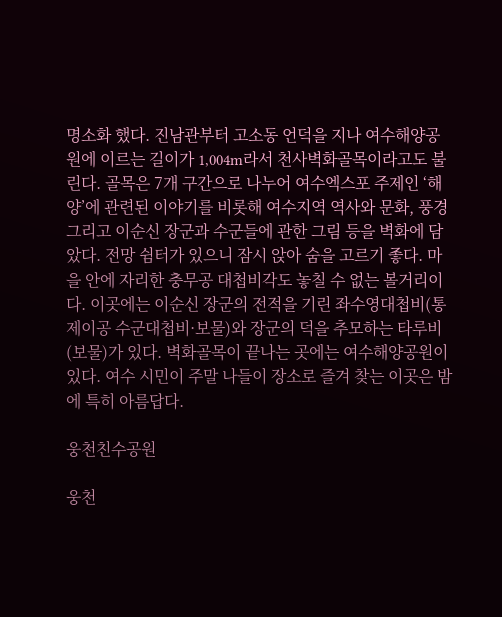명소화 했다. 진남관부터 고소동 언덕을 지나 여수해양공원에 이르는 길이가 1,004m라서 천사벽화골목이라고도 불린다. 골목은 7개 구간으로 나누어 여수엑스포 주제인 ‘해양’에 관련된 이야기를 비롯해 여수지역 역사와 문화, 풍경 그리고 이순신 장군과 수군들에 관한 그림 등을 벽화에 담았다. 전망 쉼터가 있으니 잠시 앉아 숨을 고르기 좋다. 마을 안에 자리한 충무공 대첩비각도 놓칠 수 없는 볼거리이다. 이곳에는 이순신 장군의 전적을 기린 좌수영대첩비(통제이공 수군대첩비·보물)와 장군의 덕을 추모하는 타루비(보물)가 있다. 벽화골목이 끝나는 곳에는 여수해양공원이 있다. 여수 시민이 주말 나들이 장소로 즐겨 찾는 이곳은 밤에 특히 아름답다.

웅천친수공원

웅천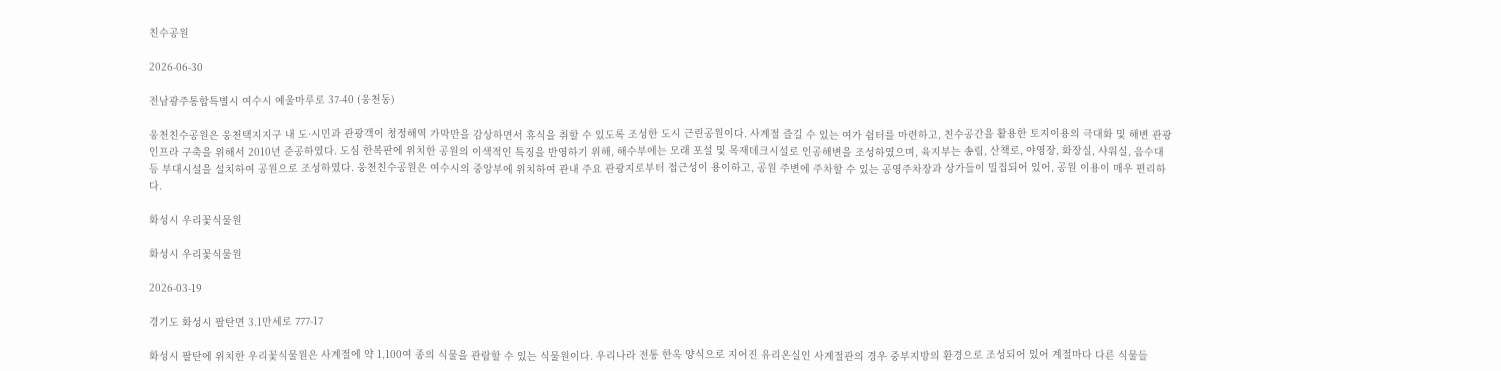친수공원

2026-06-30

전남광주통합특별시 여수시 예울마루로 37-40 (웅천동)

웅천친수공원은 웅천택지지구 내 도·시민과 관광객이 청정해역 가막만을 감상하면서 휴식을 취할 수 있도록 조성한 도시 근린공원이다. 사계절 즐길 수 있는 여가 쉼터를 마련하고, 친수공간을 활용한 토지이용의 극대화 및 해변 관광 인프라 구축을 위해서 2010년 준공하였다. 도심 한복판에 위치한 공원의 이색적인 특징을 반영하기 위해, 해수부에는 모래 포설 및 목재데크시설로 인공해변을 조성하였으며, 육지부는 송림, 산책로, 야영장, 화장실, 샤워실, 음수대 등 부대시설을 설치하여 공원으로 조성하였다. 웅천친수공원은 여수시의 중앙부에 위치하여 관내 주요 관광지로부터 접근성이 용이하고, 공원 주변에 주차할 수 있는 공영주차장과 상가들이 밀집되어 있어, 공원 이용이 매우 편리하다.

화성시 우리꽃식물원

화성시 우리꽃식물원

2026-03-19

경기도 화성시 팔탄면 3.1만세로 777-17

화성시 팔탄에 위치한 우리꽃식물원은 사계절에 약 1,100여 종의 식물을 관람할 수 있는 식물원이다. 우리나라 전통 한옥 양식으로 지어진 유리온실인 사계절관의 경우 중부지방의 환경으로 조성되어 있어 계절마다 다른 식물들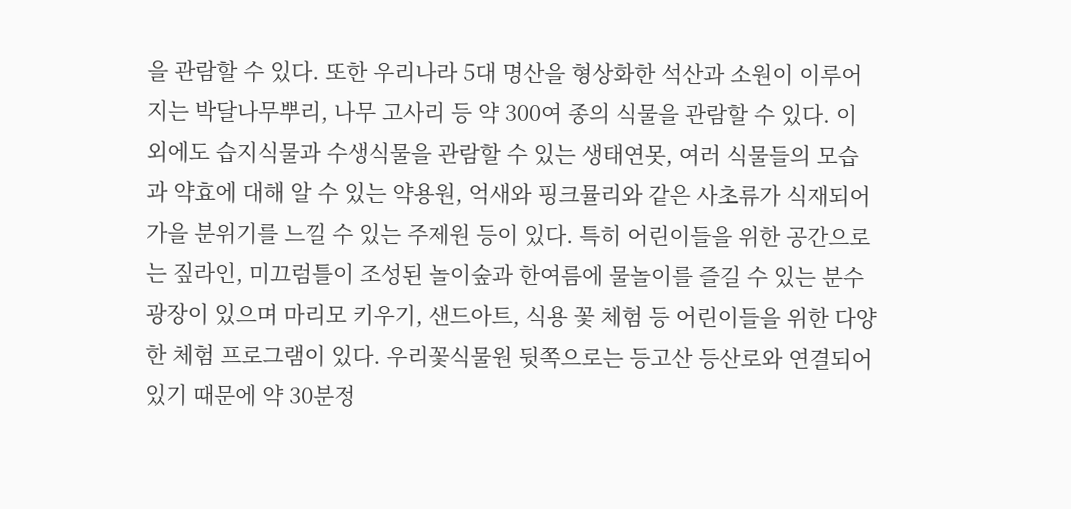을 관람할 수 있다. 또한 우리나라 5대 명산을 형상화한 석산과 소원이 이루어지는 박달나무뿌리, 나무 고사리 등 약 300여 종의 식물을 관람할 수 있다. 이 외에도 습지식물과 수생식물을 관람할 수 있는 생태연못, 여러 식물들의 모습과 약효에 대해 알 수 있는 약용원, 억새와 핑크뮬리와 같은 사초류가 식재되어 가을 분위기를 느낄 수 있는 주제원 등이 있다. 특히 어린이들을 위한 공간으로는 짚라인, 미끄럼틀이 조성된 놀이숲과 한여름에 물놀이를 즐길 수 있는 분수광장이 있으며 마리모 키우기, 샌드아트, 식용 꽃 체험 등 어린이들을 위한 다양한 체험 프로그램이 있다. 우리꽃식물원 뒷쪽으로는 등고산 등산로와 연결되어 있기 때문에 약 30분정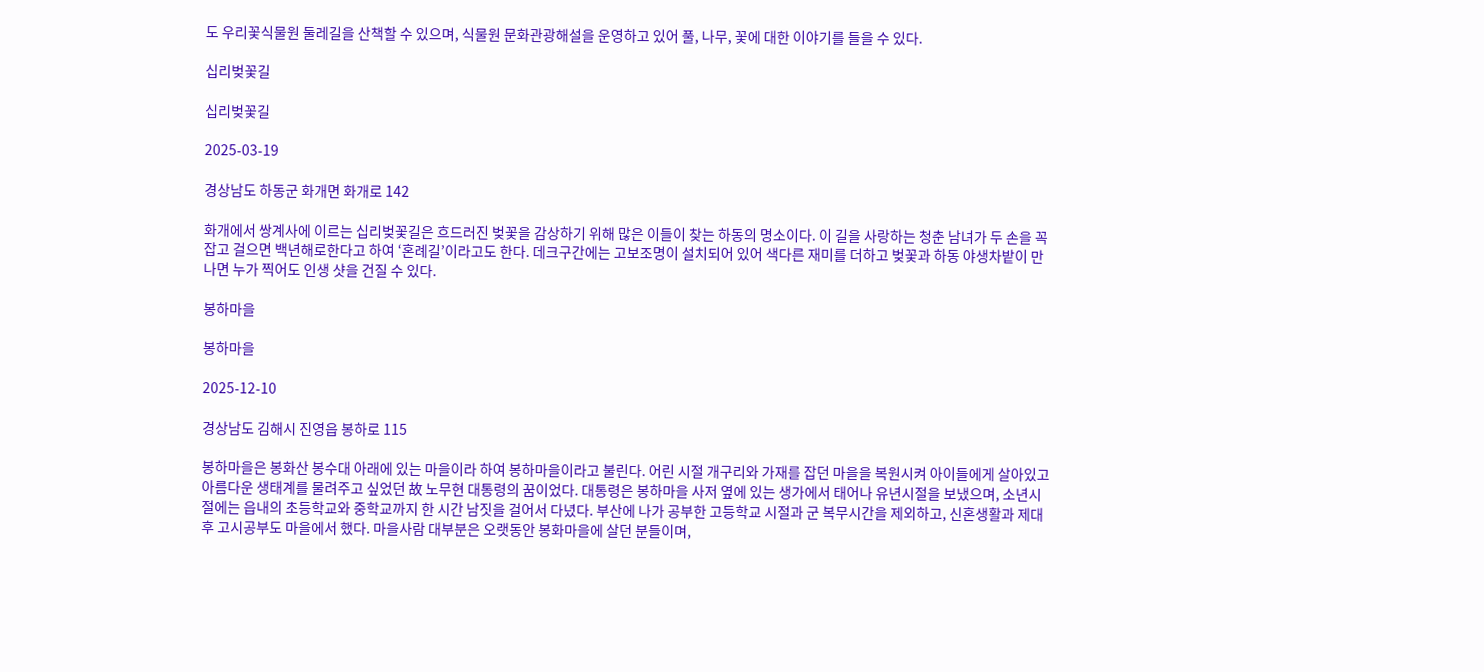도 우리꽃식물원 둘레길을 산책할 수 있으며, 식물원 문화관광해설을 운영하고 있어 풀, 나무, 꽃에 대한 이야기를 들을 수 있다.

십리벚꽃길

십리벚꽃길

2025-03-19

경상남도 하동군 화개면 화개로 142

화개에서 쌍계사에 이르는 십리벚꽃길은 흐드러진 벚꽃을 감상하기 위해 많은 이들이 찾는 하동의 명소이다. 이 길을 사랑하는 청춘 남녀가 두 손을 꼭 잡고 걸으면 백년해로한다고 하여 ‘혼례길’이라고도 한다. 데크구간에는 고보조명이 설치되어 있어 색다른 재미를 더하고 벚꽃과 하동 야생차밭이 만나면 누가 찍어도 인생 샷을 건질 수 있다.

봉하마을

봉하마을

2025-12-10

경상남도 김해시 진영읍 봉하로 115

봉하마을은 봉화산 봉수대 아래에 있는 마을이라 하여 봉하마을이라고 불린다. 어린 시절 개구리와 가재를 잡던 마을을 복원시켜 아이들에게 살아있고 아름다운 생태계를 물려주고 싶었던 故 노무현 대통령의 꿈이었다. 대통령은 봉하마을 사저 옆에 있는 생가에서 태어나 유년시절을 보냈으며, 소년시절에는 읍내의 초등학교와 중학교까지 한 시간 남짓을 걸어서 다녔다. 부산에 나가 공부한 고등학교 시절과 군 복무시간을 제외하고, 신혼생활과 제대 후 고시공부도 마을에서 했다. 마을사람 대부분은 오랫동안 봉화마을에 살던 분들이며,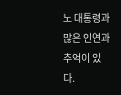노 대통령과 많은 인연과 추억이 있다.